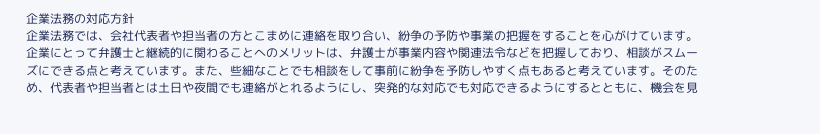企業法務の対応方針
企業法務では、会社代表者や担当者の方とこまめに連絡を取り合い、紛争の予防や事業の把握をすることを心がけています。
企業にとって弁護士と継続的に関わることへのメリットは、弁護士が事業内容や関連法令などを把握しており、相談がスムーズにできる点と考えています。また、些細なことでも相談をして事前に紛争を予防しやすく点もあると考えています。そのため、代表者や担当者とは土日や夜間でも連絡がとれるようにし、突発的な対応でも対応できるようにするとともに、機会を見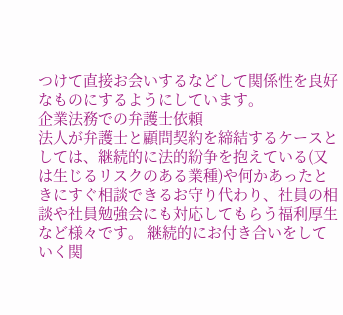つけて直接お会いするなどして関係性を良好なものにするようにしています。
企業法務での弁護士依頼
法人が弁護士と顧問契約を締結するケースとしては、継続的に法的紛争を抱えている(又は生じるリスクのある業種)や何かあったときにすぐ相談できるお守り代わり、社員の相談や社員勉強会にも対応してもらう福利厚生など様々です。 継続的にお付き合いをしていく関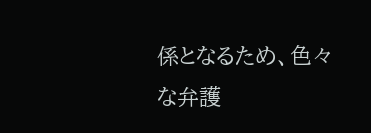係となるため、色々な弁護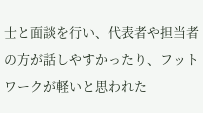士と面談を行い、代表者や担当者の方が話しやすかったり、フットワークが軽いと思われた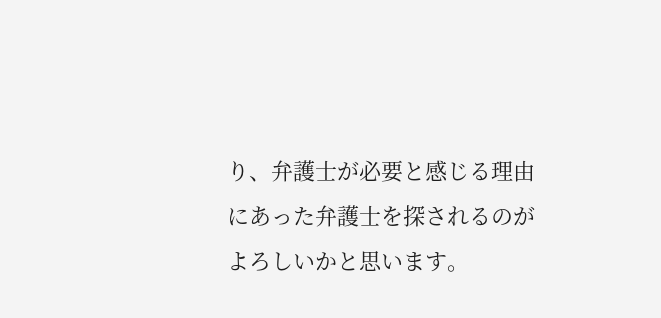り、弁護士が必要と感じる理由にあった弁護士を探されるのがよろしいかと思います。